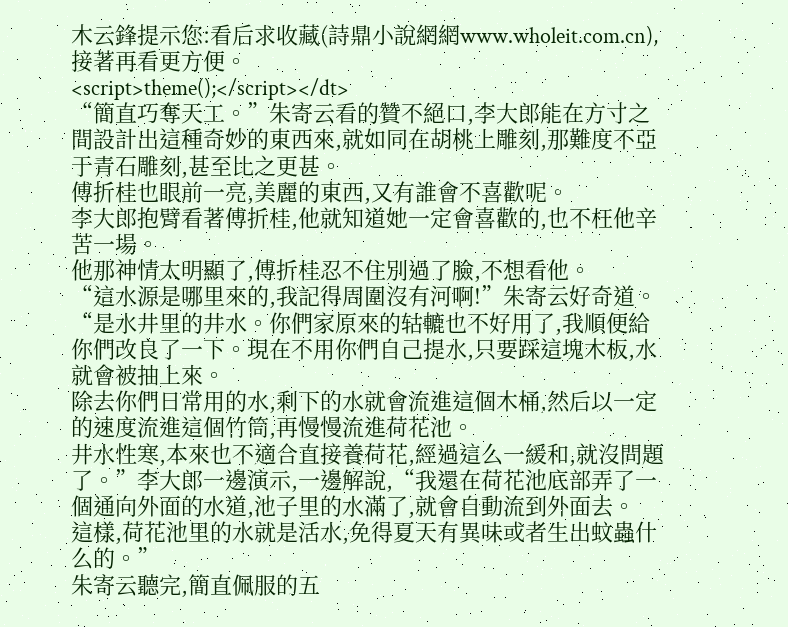木云鋒提示您:看后求收藏(詩鼎小說網網www.wholeit.com.cn),接著再看更方便。
<script>theme();</script></dt>
“簡直巧奪天工。”朱寄云看的贊不絕口,李大郎能在方寸之間設計出這種奇妙的東西來,就如同在胡桃上雕刻,那難度不亞于青石雕刻,甚至比之更甚。
傅折桂也眼前一亮,美麗的東西,又有誰會不喜歡呢。
李大郎抱臂看著傅折桂,他就知道她一定會喜歡的,也不枉他辛苦一場。
他那神情太明顯了,傅折桂忍不住別過了臉,不想看他。
“這水源是哪里來的,我記得周圍沒有河啊!”朱寄云好奇道。
“是水井里的井水。你們家原來的轱轆也不好用了,我順便給你們改良了一下。現在不用你們自己提水,只要踩這塊木板,水就會被抽上來。
除去你們日常用的水,剩下的水就會流進這個木桶,然后以一定的速度流進這個竹筒,再慢慢流進荷花池。
井水性寒,本來也不適合直接養荷花,經過這么一緩和,就沒問題了。”李大郎一邊演示,一邊解說,“我還在荷花池底部弄了一個通向外面的水道,池子里的水滿了,就會自動流到外面去。
這樣,荷花池里的水就是活水,免得夏天有異味或者生出蚊蟲什么的。”
朱寄云聽完,簡直佩服的五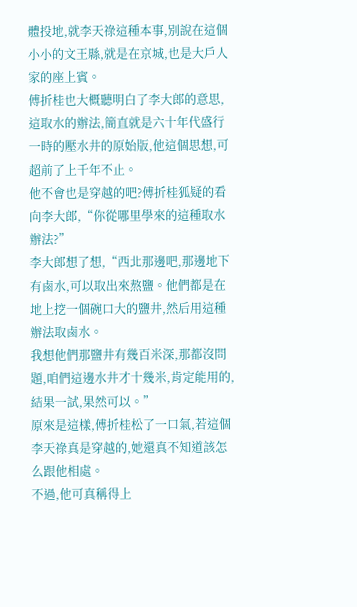體投地,就李天祿這種本事,別說在這個小小的文王縣,就是在京城,也是大戶人家的座上賓。
傅折桂也大概聽明白了李大郎的意思,這取水的辦法,簡直就是六十年代盛行一時的壓水井的原始版,他這個思想,可超前了上千年不止。
他不會也是穿越的吧?傅折桂狐疑的看向李大郎,“你從哪里學來的這種取水辦法?”
李大郎想了想,“西北那邊吧,那邊地下有鹵水,可以取出來熬鹽。他們都是在地上挖一個碗口大的鹽井,然后用這種辦法取鹵水。
我想他們那鹽井有幾百米深,那都沒問題,咱們這邊水井才十幾米,肯定能用的,結果一試,果然可以。”
原來是這樣,傅折桂松了一口氣,若這個李天祿真是穿越的,她還真不知道該怎么跟他相處。
不過,他可真稱得上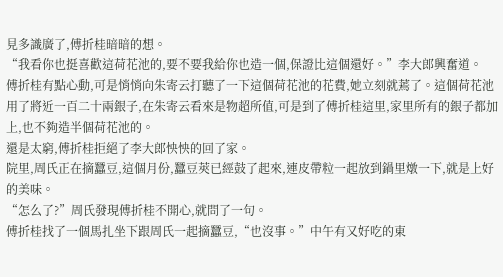見多識廣了,傅折桂暗暗的想。
“我看你也挺喜歡這荷花池的,要不要我給你也造一個,保證比這個還好。”李大郎興奮道。
傅折桂有點心動,可是悄悄向朱寄云打聽了一下這個荷花池的花費,她立刻就蔫了。這個荷花池用了將近一百二十兩銀子,在朱寄云看來是物超所值,可是到了傅折桂這里,家里所有的銀子都加上,也不夠造半個荷花池的。
還是太窮,傅折桂拒絕了李大郎怏怏的回了家。
院里,周氏正在摘蠶豆,這個月份,蠶豆莢已經鼓了起來,連皮帶粒一起放到鍋里燉一下,就是上好的美味。
“怎么了?”周氏發現傅折桂不開心,就問了一句。
傅折桂找了一個馬扎坐下跟周氏一起摘蠶豆,“也沒事。”中午有又好吃的東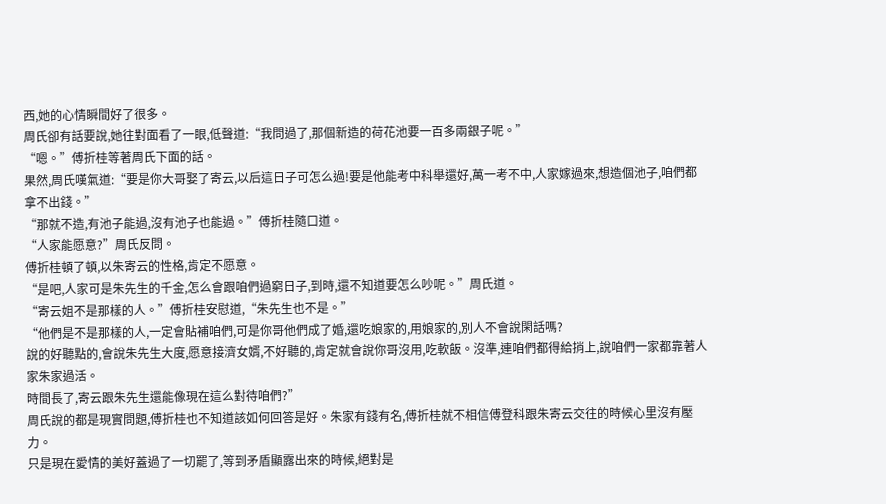西,她的心情瞬間好了很多。
周氏卻有話要說,她往對面看了一眼,低聲道:“我問過了,那個新造的荷花池要一百多兩銀子呢。”
“嗯。”傅折桂等著周氏下面的話。
果然,周氏嘆氣道:“要是你大哥娶了寄云,以后這日子可怎么過!要是他能考中科舉還好,萬一考不中,人家嫁過來,想造個池子,咱們都拿不出錢。”
“那就不造,有池子能過,沒有池子也能過。”傅折桂隨口道。
“人家能愿意?”周氏反問。
傅折桂頓了頓,以朱寄云的性格,肯定不愿意。
“是吧,人家可是朱先生的千金,怎么會跟咱們過窮日子,到時,還不知道要怎么吵呢。”周氏道。
“寄云姐不是那樣的人。”傅折桂安慰道,“朱先生也不是。”
“他們是不是那樣的人,一定會貼補咱們,可是你哥他們成了婚,還吃娘家的,用娘家的,別人不會說閑話嗎?
說的好聽點的,會說朱先生大度,愿意接濟女婿,不好聽的,肯定就會說你哥沒用,吃軟飯。沒準,連咱們都得給捎上,說咱們一家都靠著人家朱家過活。
時間長了,寄云跟朱先生還能像現在這么對待咱們?”
周氏說的都是現實問題,傅折桂也不知道該如何回答是好。朱家有錢有名,傅折桂就不相信傅登科跟朱寄云交往的時候心里沒有壓力。
只是現在愛情的美好蓋過了一切罷了,等到矛盾顯露出來的時候,絕對是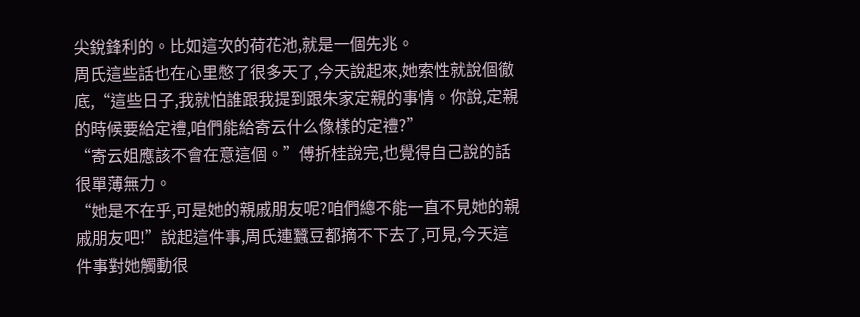尖銳鋒利的。比如這次的荷花池,就是一個先兆。
周氏這些話也在心里憋了很多天了,今天說起來,她索性就說個徹底,“這些日子,我就怕誰跟我提到跟朱家定親的事情。你說,定親的時候要給定禮,咱們能給寄云什么像樣的定禮?”
“寄云姐應該不會在意這個。”傅折桂說完,也覺得自己說的話很單薄無力。
“她是不在乎,可是她的親戚朋友呢?咱們總不能一直不見她的親戚朋友吧!”說起這件事,周氏連蠶豆都摘不下去了,可見,今天這件事對她觸動很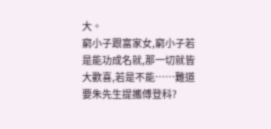大。
窮小子跟富家女,窮小子若是能功成名就,那一切就皆大歡喜,若是不能……難道要朱先生提攜傅登科?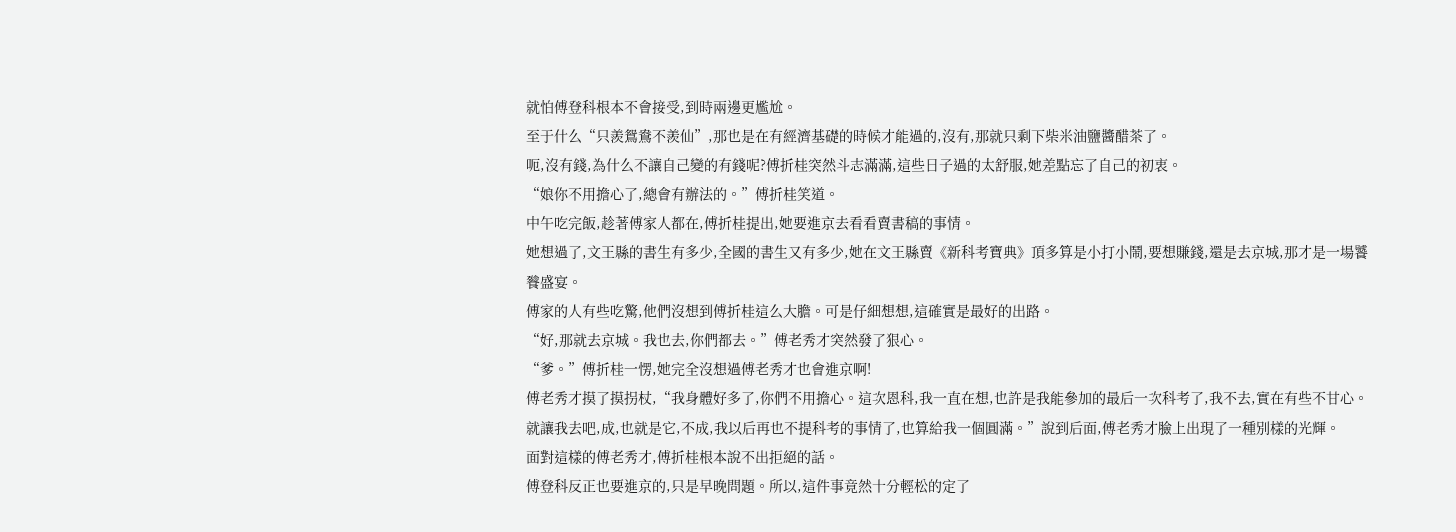就怕傅登科根本不會接受,到時兩邊更尷尬。
至于什么“只羨鴛鴦不羨仙”,那也是在有經濟基礎的時候才能過的,沒有,那就只剩下柴米油鹽醬醋茶了。
呃,沒有錢,為什么不讓自己變的有錢呢?傅折桂突然斗志滿滿,這些日子過的太舒服,她差點忘了自己的初衷。
“娘你不用擔心了,總會有辦法的。”傅折桂笑道。
中午吃完飯,趁著傅家人都在,傅折桂提出,她要進京去看看賣書稿的事情。
她想過了,文王縣的書生有多少,全國的書生又有多少,她在文王縣賣《新科考寶典》頂多算是小打小鬧,要想賺錢,還是去京城,那才是一場饕餮盛宴。
傅家的人有些吃驚,他們沒想到傅折桂這么大膽。可是仔細想想,這確實是最好的出路。
“好,那就去京城。我也去,你們都去。”傅老秀才突然發了狠心。
“爹。”傅折桂一愣,她完全沒想過傅老秀才也會進京啊!
傅老秀才摸了摸拐杖,“我身體好多了,你們不用擔心。這次恩科,我一直在想,也許是我能參加的最后一次科考了,我不去,實在有些不甘心。
就讓我去吧,成,也就是它,不成,我以后再也不提科考的事情了,也算給我一個圓滿。”說到后面,傅老秀才臉上出現了一種別樣的光輝。
面對這樣的傅老秀才,傅折桂根本說不出拒絕的話。
傅登科反正也要進京的,只是早晚問題。所以,這件事竟然十分輕松的定了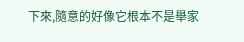下來,隨意的好像它根本不是舉家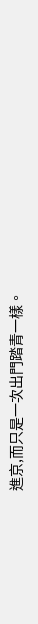進京,而只是一次出門踏青一樣。